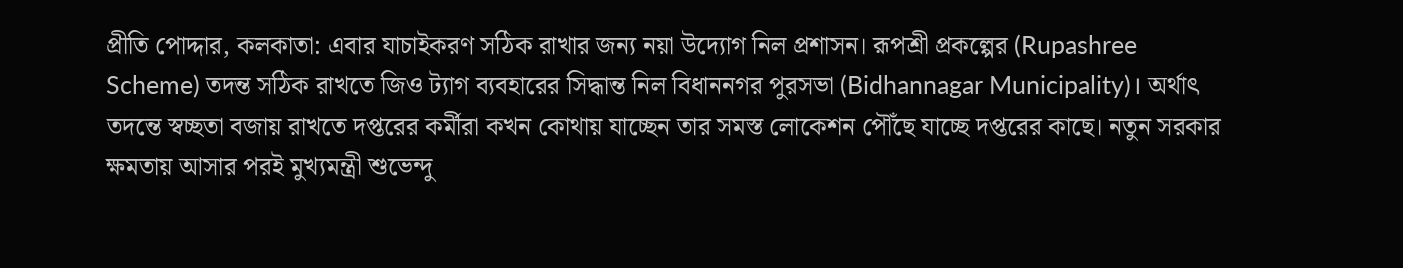প্রীতি পোদ্দার, কলকাতা: এবার যাচাইকরণ সঠিক রাখার জন্য নয়া উদ্যোগ নিল প্রশাসন। রূপশ্রী প্রকল্পের (Rupashree Scheme) তদন্ত সঠিক রাখতে জিও ট্যাগ ব্যবহারের সিদ্ধান্ত নিল বিধাননগর পুরসভা (Bidhannagar Municipality)। অর্থাৎ তদন্তে স্বচ্ছতা বজায় রাখতে দপ্তরের কর্মীরা কখন কোথায় যাচ্ছেন তার সমস্ত লোকেশন পৌঁছে যাচ্ছে দপ্তরের কাছে। নতুন সরকার ক্ষমতায় আসার পরই মুখ্যমন্ত্রী শুভেন্দু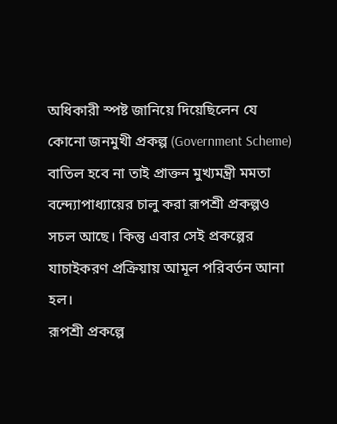অধিকারী স্পষ্ট জানিয়ে দিয়েছিলেন যে কোনো জনমুখী প্রকল্প (Government Scheme) বাতিল হবে না তাই প্রাক্তন মুখ্যমন্ত্রী মমতা বন্দ্যোপাধ্যায়ের চালু করা রূপশ্রী প্রকল্পও সচল আছে। কিন্তু এবার সেই প্রকল্পের যাচাইকরণ প্রক্রিয়ায় আমূল পরিবর্তন আনা হল।
রূপশ্রী প্রকল্পে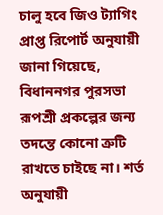চালু হবে জিও ট্যাগিং
প্রাপ্ত রিপোর্ট অনুযায়ী জানা গিয়েছে, বিধাননগর পুরসভা রূপশ্রী প্রকল্পের জন্য তদন্তে কোনো ত্রুটি রাখতে চাইছে না। শর্ত অনুযায়ী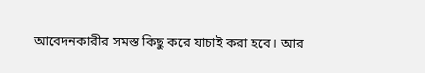আবেদনকারীর সমস্ত কিছু করে যাচাই করা হবে। আর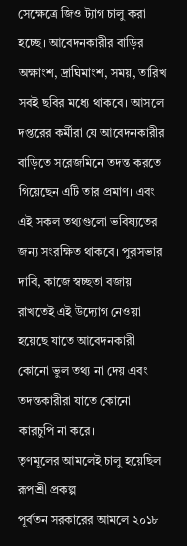সেক্ষেত্রে জিও ট্যাগ চালু করা হচ্ছে। আবেদনকারীর বাড়ির অক্ষাংশ, দ্রাঘিমাংশ, সময়, তারিখ সবই ছবির মধ্যে থাকবে। আসলে দপ্তরের কর্মীরা যে আবেদনকারীর বাড়িতে সরেজমিনে তদন্ত করতে গিয়েছেন এটি তার প্রমাণ। এবং এই সকল তথ্যগুলো ভবিষ্যতের জন্য সংরক্ষিত থাকবে। পুরসভার দাবি, কাজে স্বচ্ছতা বজায় রাখতেই এই উদ্যোগ নেওয়া হয়েছে যাতে আবেদনকারী কোনো ভুল তথ্য না দেয় এবং তদন্তকারীরা যাতে কোনো কারচুপি না করে।
তৃণমূলের আমলেই চালু হয়েছিল রূপশ্রী প্রকল্প
পূর্বতন সরকারের আমলে ২০১৮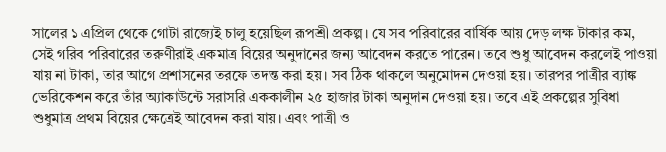সালের ১ এপ্রিল থেকে গোটা রাজ্যেই চালু হয়েছিল রূপশ্রী প্রকল্প। যে সব পরিবারের বার্ষিক আয় দেড় লক্ষ টাকার কম, সেই গরিব পরিবারের তরুণীরাই একমাত্র বিয়ের অনুদানের জন্য আবেদন করতে পারেন। তবে শুধু আবেদন করলেই পাওয়া যায় না টাকা, তার আগে প্রশাসনের তরফে তদন্ত করা হয়। সব ঠিক থাকলে অনুমোদন দেওয়া হয়। তারপর পাত্রীর ব্যাঙ্ক ভেরিকেশন করে তাঁর অ্যাকাউন্টে সরাসরি এককালীন ২৫ হাজার টাকা অনুদান দেওয়া হয়। তবে এই প্রকল্পের সুবিধা শুধুমাত্র প্রথম বিয়ের ক্ষেত্রেই আবেদন করা যায়। এবং পাত্রী ও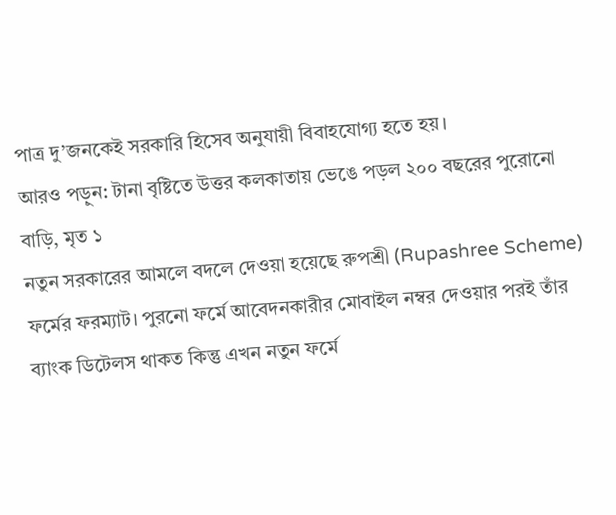পাত্র দু’জনকেই সরকারি হিসেব অনুযায়ী বিবাহযোগ্য হতে হয়।
আরও পড়ুন: টানা বৃষ্টিতে উত্তর কলকাতায় ভেঙে পড়ল ২০০ বছরের পুরোনো বাড়ি, মৃত ১
নতুন সরকারের আমলে বদলে দেওয়া হয়েছে রুপশ্রী (Rupashree Scheme) ফর্মের ফরম্যাট। পুরনো ফর্মে আবেদনকারীর মোবাইল নম্বর দেওয়ার পরই তাঁর ব্যাংক ডিটেলস থাকত কিন্তু এখন নতুন ফর্মে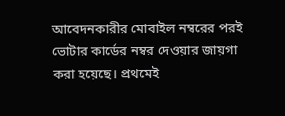আবেদনকারীর মোবাইল নম্বরের পরই ভোটার কার্ডের নম্বর দেওয়ার জায়গা করা হয়েছে। প্রথমেই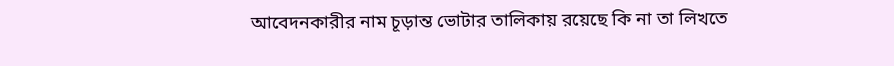আবেদনকারীর নাম চূড়ান্ত ভোটার তালিকায় রয়েছে কি না তা লিখতে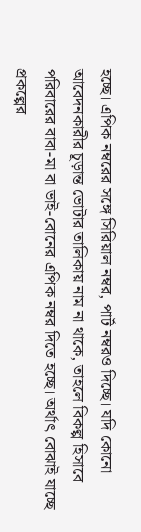হচ্ছে। এপিক নম্বরের সঙ্গে সিরিয়াল নম্বর, পার্ট নম্বরও দিচ্ছে। যদি কোনো আবেদনকারীর চূড়ান্ত ভোটার তালিকায় নাম না থাকে, তাহলে বিকল্প হিসাবে পরিবারের বাবা-মা বা ভাই-বোনের এপিক নম্বর দিতে হচ্ছে। অর্থাৎ বোঝাই যাচ্ছে প্রকল্পের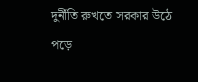দুর্নীতি রুখতে সরকার উঠে পড়ে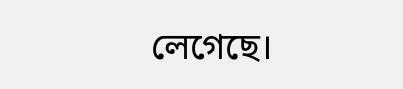লেগেছে।